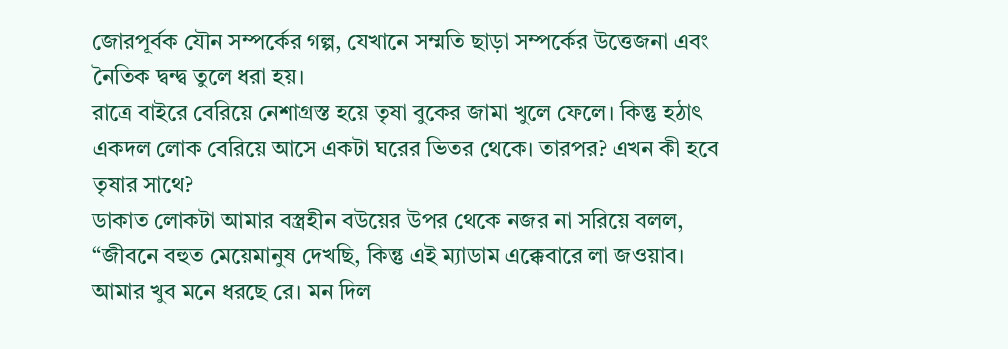জোরপূর্বক যৌন সম্পর্কের গল্প, যেখানে সম্মতি ছাড়া সম্পর্কের উত্তেজনা এবং নৈতিক দ্বন্দ্ব তুলে ধরা হয়।
রাত্রে বাইরে বেরিয়ে নেশাগ্রস্ত হয়ে তৃষা বুকের জামা খুলে ফেলে। কিন্তু হঠাৎ একদল লোক বেরিয়ে আসে একটা ঘরের ভিতর থেকে। তারপর? এখন কী হবে তৃষার সাথে?
ডাকাত লোকটা আমার বস্ত্রহীন বউয়ের উপর থেকে নজর না সরিয়ে বলল, “জীবনে বহুত মেয়েমানুষ দেখছি, কিন্তু এই ম্যাডাম এক্কেবারে লা জওয়াব। আমার খুব মনে ধরছে রে। মন দিল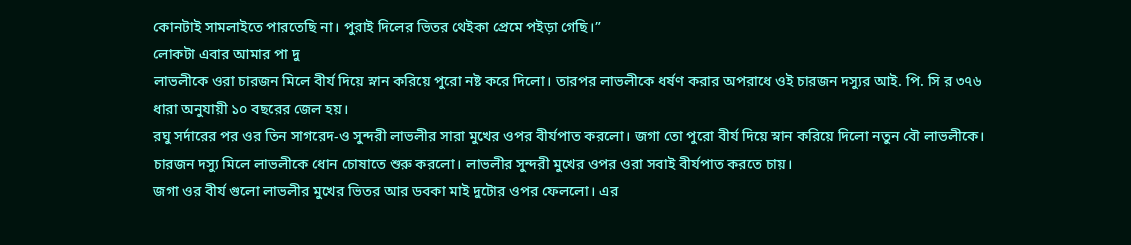কোনটাই সামলাইতে পারতেছি না। পুরাই দিলের ভিতর থেইকা প্রেমে পইড়া গেছি।”
লোকটা এবার আমার পা দু
লাভলীকে ওরা চারজন মিলে বীর্য দিয়ে স্নান করিয়ে পুরো নষ্ট করে দিলো। তারপর লাভলীকে ধর্ষণ করার অপরাধে ওই চারজন দস্যুর আই. পি. সি র ৩৭৬ ধারা অনুযায়ী ১০ বছরের জেল হয়।
রঘু সর্দারের পর ওর তিন সাগরেদ-ও সুন্দরী লাভলীর সারা মুখের ওপর বীর্যপাত করলো। জগা তো পুরো বীর্য দিয়ে স্নান করিয়ে দিলো নতুন বৌ লাভলীকে।
চারজন দস্যু মিলে লাভলীকে ধোন চোষাতে শুরু করলো। লাভলীর সুন্দরী মুখের ওপর ওরা সবাই বীর্যপাত করতে চায়।
জগা ওর বীর্য গুলো লাভলীর মুখের ভিতর আর ডবকা মাই দুটোর ওপর ফেললো। এর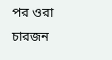পর ওরা চারজন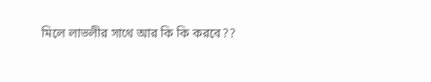মিলে লাভলীর সাথে আর কি কি করবে??